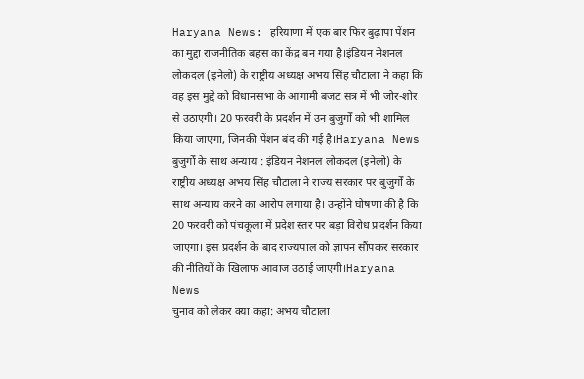Haryana News: हरियाणा में एक बार फिर बुढ़ापा पेंशन का मुद्दा राजनीतिक बहस का केंद्र बन गया है।इंडियन नेशनल लोकदल (इनेलो) के राष्ट्रीय अध्यक्ष अभय सिंह चौटाला ने कहा कि वह इस मुद्दे को विधानसभा के आगामी बजट सत्र में भी जोर-शोर से उठाएगी। 20 फरवरी के प्रदर्शन में उन बुजुर्गों को भी शामिल किया जाएगा, जिनकी पेंशन बंद की गई है।Haryana News
बुजुर्गों के साथ अन्याय : इंडियन नेशनल लोकदल (इनेलो) के राष्ट्रीय अध्यक्ष अभय सिंह चौटाला ने राज्य सरकार पर बुजुर्गों के साथ अन्याय करने का आरोप लगाया है। उन्होंने घोषणा की है कि 20 फरवरी को पंचकूला में प्रदेश स्तर पर बड़ा विरोध प्रदर्शन किया जाएगा। इस प्रदर्शन के बाद राज्यपाल को ज्ञापन सौंपकर सरकार की नीतियों के खिलाफ आवाज उठाई जाएगी।Haryana News
चुनाव को लेकर क्या कहा: अभय चौटाला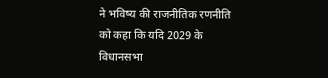ने भविष्य की राजनीतिक रणनीति को कहा कि यदि 2029 के विधानसभा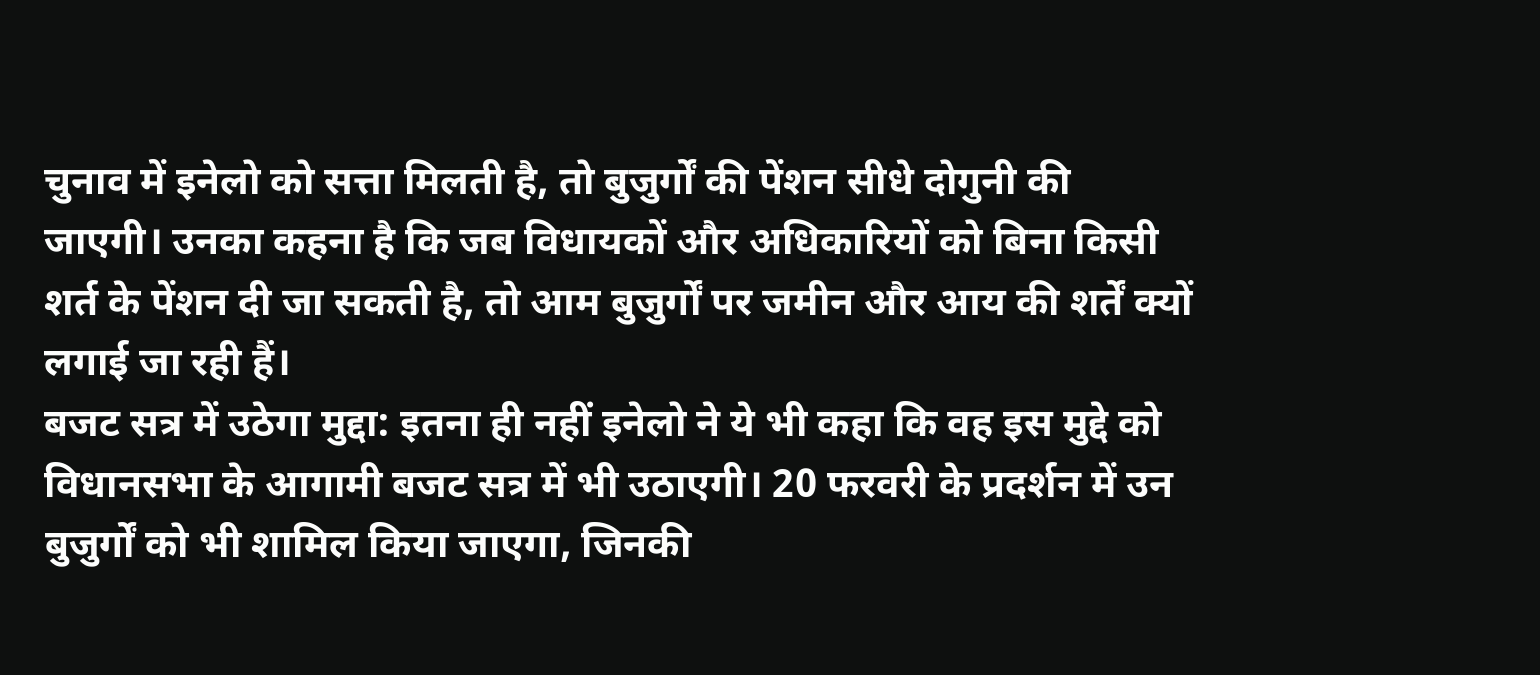चुनाव में इनेलो को सत्ता मिलती है, तो बुजुर्गों की पेंशन सीधे दोगुनी की जाएगी। उनका कहना है कि जब विधायकों और अधिकारियों को बिना किसी शर्त के पेंशन दी जा सकती है, तो आम बुजुर्गों पर जमीन और आय की शर्तें क्यों लगाई जा रही हैं।
बजट सत्र में उठेगा मुद्दा: इतना ही नहीं इनेलो ने ये भी कहा कि वह इस मुद्दे को विधानसभा के आगामी बजट सत्र में भी उठाएगी। 20 फरवरी के प्रदर्शन में उन बुजुर्गों को भी शामिल किया जाएगा, जिनकी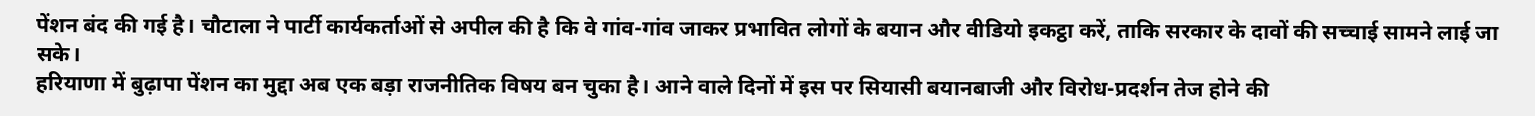पेंशन बंद की गई है। चौटाला ने पार्टी कार्यकर्ताओं से अपील की है कि वे गांव-गांव जाकर प्रभावित लोगों के बयान और वीडियो इकट्ठा करें, ताकि सरकार के दावों की सच्चाई सामने लाई जा सके।
हरियाणा में बुढ़ापा पेंशन का मुद्दा अब एक बड़ा राजनीतिक विषय बन चुका है। आने वाले दिनों में इस पर सियासी बयानबाजी और विरोध-प्रदर्शन तेज होने की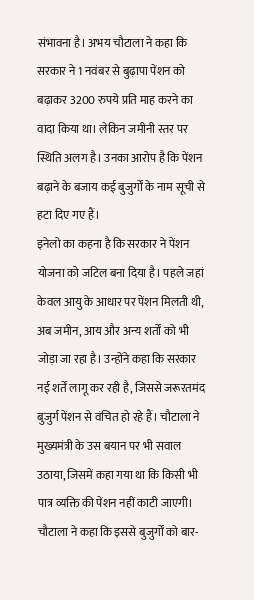संभावना है। अभय चौटाला ने कहा कि सरकार ने 1 नवंबर से बुढ़ापा पेंशन को बढ़ाकर 3200 रुपये प्रति माह करने का वादा किया था। लेकिन जमीनी स्तर पर स्थिति अलग है। उनका आरोप है कि पेंशन बढ़ाने के बजाय कई बुजुर्गों के नाम सूची से हटा दिए गए हैं।
इनेलो का कहना है कि सरकार ने पेंशन योजना को जटिल बना दिया है। पहले जहां केवल आयु के आधार पर पेंशन मिलती थी, अब जमीन, आय और अन्य शर्तों को भी जोड़ा जा रहा है। उन्होंने कहा कि सरकार नई शर्तें लागू कर रही है, जिससे जरूरतमंद बुजुर्ग पेंशन से वंचित हो रहे हैं। चौटाला ने मुख्यमंत्री के उस बयान पर भी सवाल उठाया, जिसमें कहा गया था कि किसी भी पात्र व्यक्ति की पेंशन नहीं काटी जाएगी।
चौटाला ने कहा कि इससे बुजुर्गों को बार-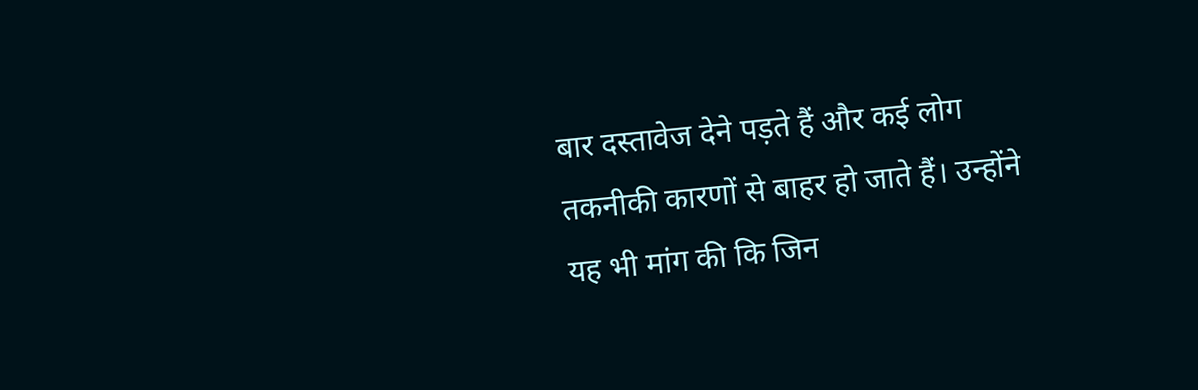बार दस्तावेज देने पड़ते हैं और कई लोग तकनीकी कारणों से बाहर हो जाते हैं। उन्होंने यह भी मांग की कि जिन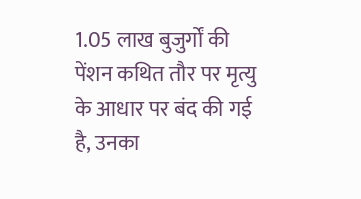1.05 लाख बुजुर्गों की पेंशन कथित तौर पर मृत्यु के आधार पर बंद की गई है, उनका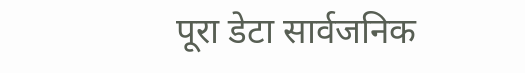पूरा डेटा सार्वजनिक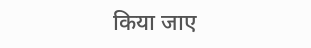किया जाए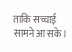ताकि सच्चाई सामने आ सके।